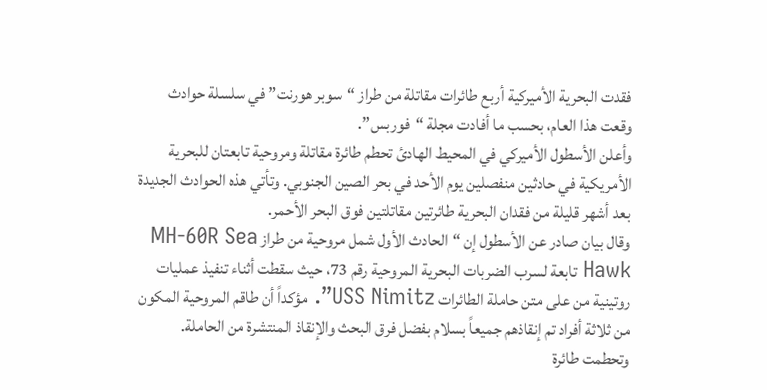فقدت البحرية الأميركية أربع طائرات مقاتلة من طراز “سوبر هورنت” في سلسلة حوادث وقعت هذا العام، بحسب ما أفادت مجلة “فوربس”.
وأعلن الأسطول الأميركي في المحيط الهادئ تحطم طائرة مقاتلة ومروحية تابعتان للبحرية الأمريكية في حادثين منفصلين يوم الأحد في بحر الصين الجنوبي. وتأتي هذه الحوادث الجديدة بعد أشهر قليلة من فقدان البحرية طائرتين مقاتلتين فوق البحر الأحمر.
وقال بيان صادر عن الأسطول إن “الحادث الأول شمل مروحية من طراز MH-60R Sea Hawk تابعة لسرب الضربات البحرية المروحية رقم 73، حيث سقطت أثناء تنفيذ عمليات روتينية من على متن حاملة الطائرات USS Nimitz”. مؤكداً أن طاقم المروحية المكون من ثلاثة أفراد تم إنقاذهم جميعاً بسلام بفضل فرق البحث والإنقاذ المنتشرة من الحاملة.
وتحطمت طائرة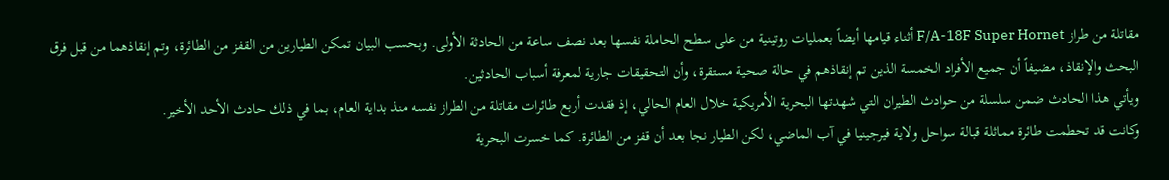مقاتلة من طراز F/A-18F Super Hornet أثناء قيامها أيضاً بعمليات روتينية من على سطح الحاملة نفسها بعد نصف ساعة من الحادثة الأولى. وبحسب البيان تمكن الطيارين من القفز من الطائرة، وتم إنقاذهما من قبل فرق البحث والإنقاذ، مضيفاً أن جميع الأفراد الخمسة الذين تم إنقاذهم في حالة صحية مستقرة، وأن التحقيقات جارية لمعرفة أسباب الحادثين.
ويأتي هذا الحادث ضمن سلسلة من حوادث الطيران التي شهدتها البحرية الأمريكية خلال العام الحالي، إذ فقدت أربع طائرات مقاتلة من الطراز نفسه منذ بداية العام، بما في ذلك حادث الأحد الأخير.
وكانت قد تحطمت طائرة مماثلة قبالة سواحل ولاية فيرجينيا في آب الماضي، لكن الطيار نجا بعد أن قفز من الطائرة. كما خسرت البحرية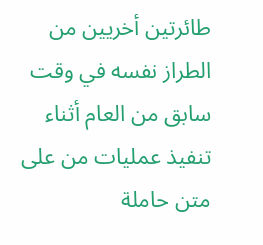طائرتين أخريين من الطراز نفسه في وقت سابق من العام أثناء تنفيذ عمليات من على متن حاملة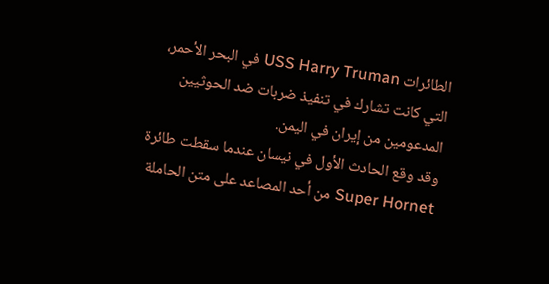الطائرات USS Harry Truman في البحر الأحمر، التي كانت تشارك في تنفيذ ضربات ضد الحوثيين المدعومين من إيران في اليمن.
وقد وقع الحادث الأول في نيسان عندما سقطت طائرة Super Hornet من أحد المصاعد على متن الحاملة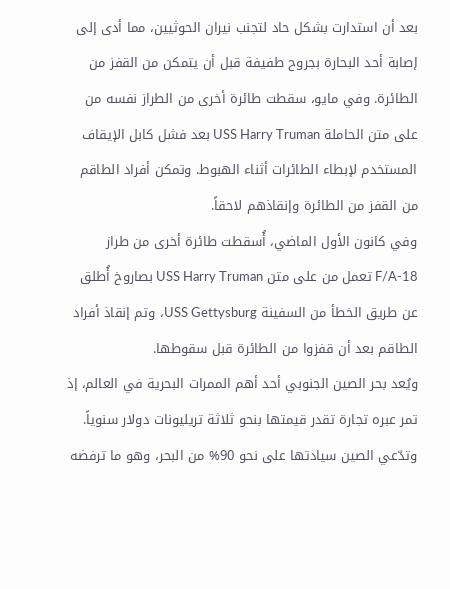بعد أن استدارت بشكل حاد لتجنب نيران الحوثيين، مما أدى إلى إصابة أحد البحارة بجروح طفيفة قبل أن يتمكن من القفز من الطائرة. وفي مايو، سقطت طائرة أخرى من الطراز نفسه من على متن الحاملة USS Harry Truman بعد فشل كابل الإيقاف المستخدم لإبطاء الطائرات أثناء الهبوط. وتمكن أفراد الطاقم من القفز من الطائرة وإنقاذهم لاحقاً.
وفي كانون الأول الماضي، أُسقطت طائرة أخرى من طراز F/A-18 تعمل من على متن USS Harry Truman بصاروخ أُطلق عن طريق الخطأ من السفينة USS Gettysburg، وتم إنقاذ أفراد الطاقم بعد أن قفزوا من الطائرة قبل سقوطها.
ويُعد بحر الصين الجنوبي أحد أهم الممرات البحرية في العالم، إذ تمر عبره تجارة تقدر قيمتها بنحو ثلاثة تريليونات دولار سنوياً. وتدّعي الصين سيادتها على نحو 90% من البحر، وهو ما ترفضه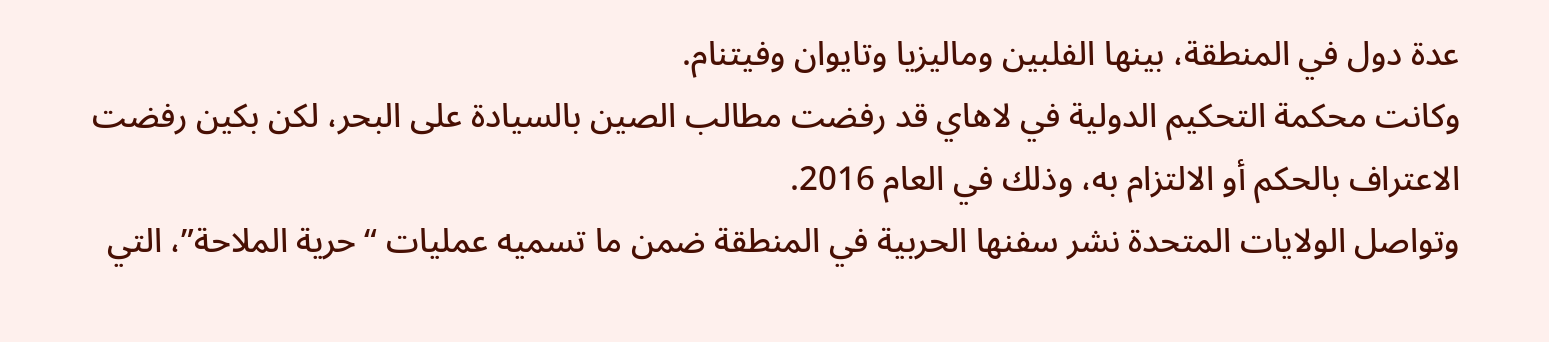عدة دول في المنطقة، بينها الفلبين وماليزيا وتايوان وفيتنام.
وكانت محكمة التحكيم الدولية في لاهاي قد رفضت مطالب الصين بالسيادة على البحر، لكن بكين رفضت الاعتراف بالحكم أو الالتزام به، وذلك في العام 2016.
وتواصل الولايات المتحدة نشر سفنها الحربية في المنطقة ضمن ما تسميه عمليات “حرية الملاحة”، التي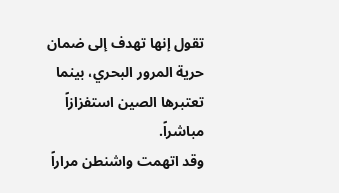تقول إنها تهدف إلى ضمان حرية المرور البحري، بينما تعتبرها الصين استفزازاً مباشراً.
وقد اتهمت واشنطن مراراً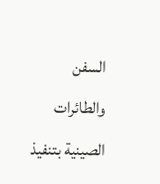السفن والطائرات الصينية بتنفيذ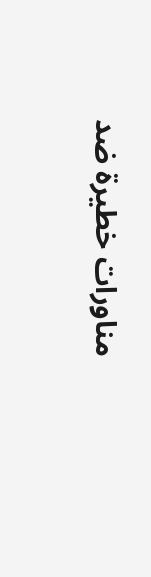مناورات خطيرة ضد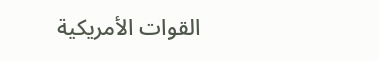القوات الأمريكية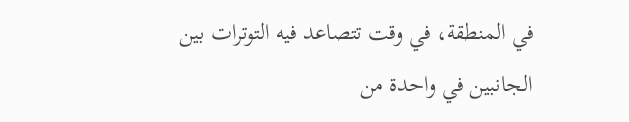في المنطقة، في وقت تتصاعد فيه التوترات بين الجانبين في واحدة من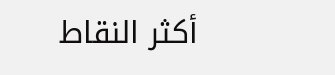أكثر النقاط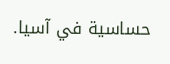حساسية في آسيا.